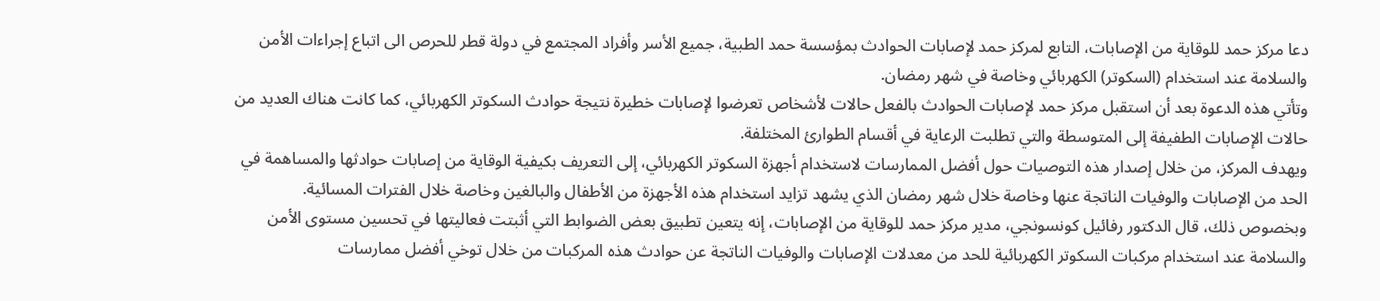دعا مركز حمد للوقاية من الإصابات، التابع لمركز حمد لإصابات الحوادث بمؤسسة حمد الطبية، جميع الأسر وأفراد المجتمع في دولة قطر للحرص الى اتباع إجراءات الأمن والسلامة عند استخدام (السكوتر) الكهربائي وخاصة في شهر رمضان.
وتأتي هذه الدعوة بعد أن استقبل مركز حمد لإصابات الحوادث بالفعل حالات لأشخاص تعرضوا لإصابات خطيرة نتيجة حوادث السكوتر الكهربائي، كما كانت هناك العديد من حالات الإصابات الطفيفة إلى المتوسطة والتي تطلبت الرعاية في أقسام الطوارئ المختلفة.
ويهدف المركز، من خلال إصدار هذه التوصيات حول أفضل الممارسات لاستخدام أجهزة السكوتر الكهربائي، إلى التعريف بكيفية الوقاية من إصابات حوادثها والمساهمة في الحد من الإصابات والوفيات الناتجة عنها وخاصة خلال شهر رمضان الذي يشهد تزايد استخدام هذه الأجهزة من الأطفال والبالغين وخاصة خلال الفترات المسائية.
وبخصوص ذلك، قال الدكتور رفائيل كونسونجي، مدير مركز حمد للوقاية من الإصابات، إنه يتعين تطبيق بعض الضوابط التي أثبتت فعاليتها في تحسين مستوى الأمن والسلامة عند استخدام مركبات السكوتر الكهربائية للحد من معدلات الإصابات والوفيات الناتجة عن حوادث هذه المركبات من خلال توخي أفضل ممارسات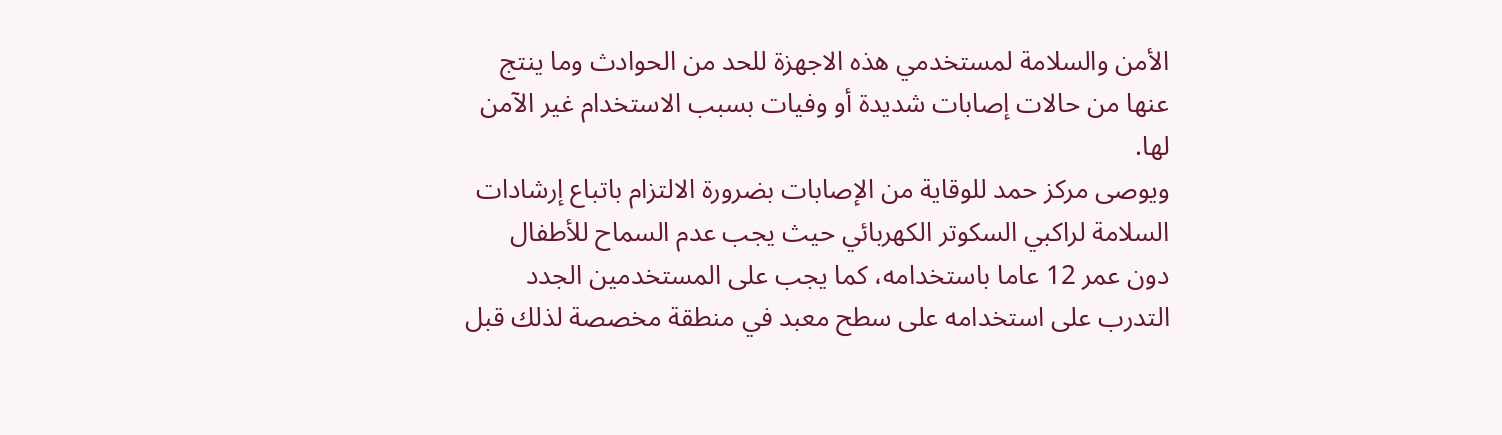الأمن والسلامة لمستخدمي هذه الاجهزة للحد من الحوادث وما ينتج عنها من حالات إصابات شديدة أو وفيات بسبب الاستخدام غير الآمن لها.
ويوصى مركز حمد للوقاية من الإصابات بضرورة الالتزام باتباع إرشادات السلامة لراكبي السكوتر الكهربائي حيث يجب عدم السماح للأطفال دون عمر 12 عاما باستخدامه، كما يجب على المستخدمين الجدد التدرب على استخدامه على سطح معبد في منطقة مخصصة لذلك قبل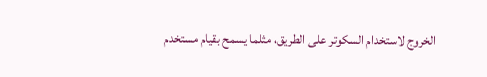الخروج لاستخدام السكوتر على الطريق، مثلما يسمح بقيام مستخدم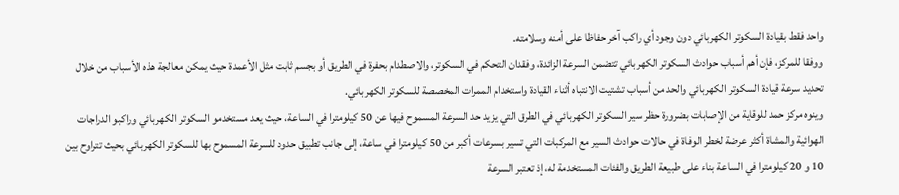واحد فقط بقيادة السكوتر الكهربائي دون وجود أي راكب آخر حفاظا على أمنه وسلامته.
ووفقا للمركز، فإن أهم أسباب حوادث السكوتر الكهربائي تتضمن السرعة الزائدة، وفقدان التحكم في السكوتر، والاصطدام بحفرة في الطريق أو بجسم ثابت مثل الأعمدة حيث يمكن معالجة هذه الأسباب من خلال تحديد سرعة قيادة السكوتر الكهربائي والحد من أسباب تشتيت الانتباه أثناء القيادة واستخدام الممرات المخصصة للسكوتر الكهربائي.
وينوه مركز حمد للوقاية من الإصابات بضرورة حظر سير السكوتر الكهربائي في الطرق التي يزيد حد السرعة المسموح فيها عن 50 كيلومترا في الساعة، حيث يعد مستخدمو السكوتر الكهربائي وراكبو الدراجات الهوائية والمشاة أكثر عرضة لخطر الوفاة في حالات حوادث السير مع المركبات التي تسير بسرعات أكبر من 50 كيلومترا في ساعة، إلى جانب تطبيق حدود للسرعة المسموح بها للسكوتر الكهربائي بحيث تتراوح بين 10 و 20 كيلومترا في الساعة بناء على طبيعة الطريق والفئات المستخدمة له، إذ تعتبر السرعة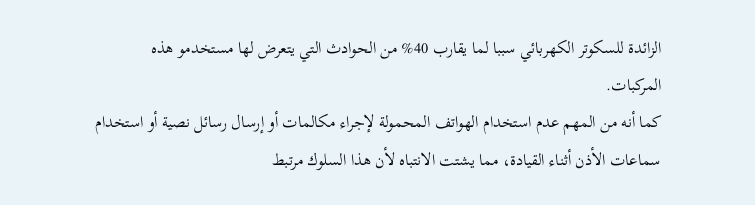الزائدة للسكوتر الكهربائي سببا لما يقارب 40% من الحوادث التي يتعرض لها مستخدمو هذه المركبات.
كما أنه من المهم عدم استخدام الهواتف المحمولة لإجراء مكالمات أو إرسال رسائل نصية أو استخدام سماعات الأذن أثناء القيادة، مما يشتت الانتباه لأن هذا السلوك مرتبط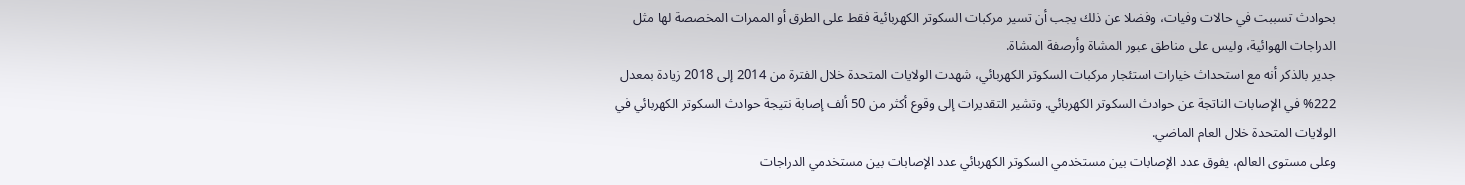بحوادث تسببت في حالات وفيات، وفضلا عن ذلك يجب أن تسير مركبات السكوتر الكهربائية فقط على الطرق أو الممرات المخصصة لها مثل الدراجات الهوائية، وليس على مناطق عبور المشاة وأرصفة المشاة.
جدير بالذكر أنه مع استحداث خيارات استئجار مركبات السكوتر الكهربائي، شهدت الولايات المتحدة خلال الفترة من 2014 إلى 2018 زيادة بمعدل 222% في الإصابات الناتجة عن حوادث السكوتر الكهربائي. وتشير التقديرات إلى وقوع أكثر من 50 ألف إصابة نتيجة حوادث السكوتر الكهربائي في الولايات المتحدة خلال العام الماضي.
وعلى مستوى العالم، يفوق عدد الإصابات بين مستخدمي السكوتر الكهربائي عدد الإصابات بين مستخدمي الدراجات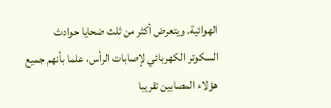الهوائية. ويتعرض أكثر من ثلث ضحايا حوادث السكوتر الكهربائي لإصابات الرأس، علما بأنهم جميع هؤلاء المصابين تقريبا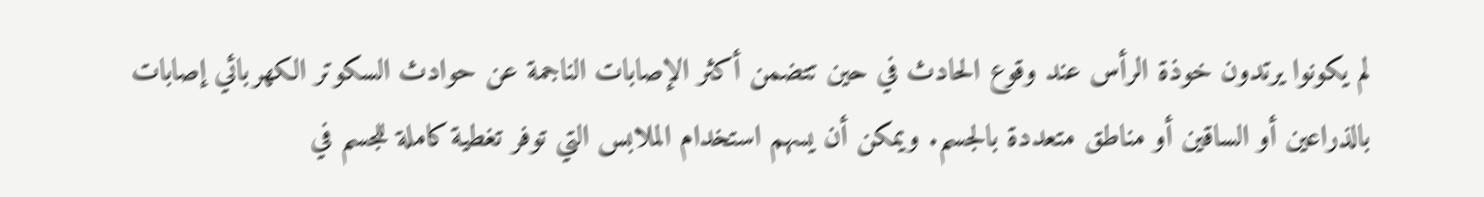لم يكونوا يرتدون خوذة الرأس عند وقوع الحادث في حين تتضمن أكثر الإصابات الناجمة عن حوادث السكوتر الكهربائي إصابات بالذراعين أو الساقين أو مناطق متعددة بالجسم. ويمكن أن يسهم استخدام الملابس التي توفر تغطية كاملة للجسم في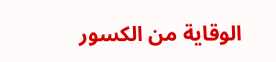الوقاية من الكسور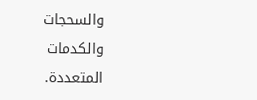والسحجات والكدمات المتعددة.